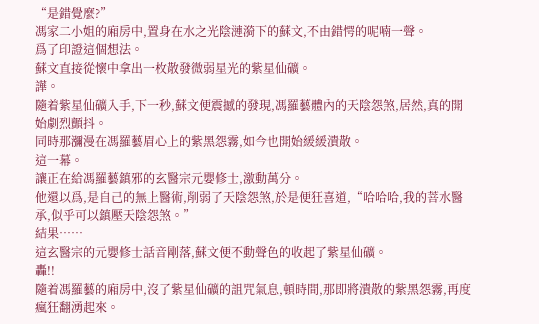“是錯覺麼?”
馮家二小姐的廂房中,置身在水之光陰漣漪下的蘇文,不由錯愕的呢喃一聲。
爲了印證這個想法。
蘇文直接從懷中拿出一枚散發微弱星光的紫星仙礦。
譁。
隨着紫星仙礦入手,下一秒,蘇文便震撼的發現,馮羅藝體內的天陰怨煞,居然,真的開始劇烈顫抖。
同時那瀰漫在馮羅藝眉心上的紫黑怨霧,如今也開始緩緩潰散。
這一幕。
讓正在給馮羅藝鎮邪的玄醫宗元嬰修士,激動萬分。
他還以爲,是自己的無上醫術,削弱了天陰怨煞,於是便狂喜道,“哈哈哈,我的菩水醫承,似乎可以鎮壓天陰怨煞。”
結果……
這玄醫宗的元嬰修士話音剛落,蘇文便不動聲色的收起了紫星仙礦。
轟!!
隨着馮羅藝的廂房中,沒了紫星仙礦的詛咒氣息,頓時間,那即將潰散的紫黑怨霧,再度瘋狂翻湧起來。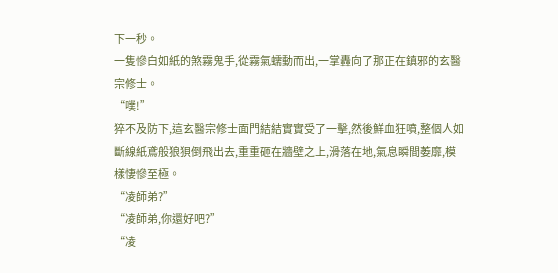下一秒。
一隻慘白如紙的煞霧鬼手,從霧氣蠕動而出,一掌轟向了那正在鎮邪的玄醫宗修士。
“噗!”
猝不及防下,這玄醫宗修士面門結結實實受了一擊,然後鮮血狂噴,整個人如斷線紙鳶般狼狽倒飛出去,重重砸在牆壁之上,滑落在地,氣息瞬間萎靡,模樣悽慘至極。
“凌師弟?”
“凌師弟,你還好吧?”
“凌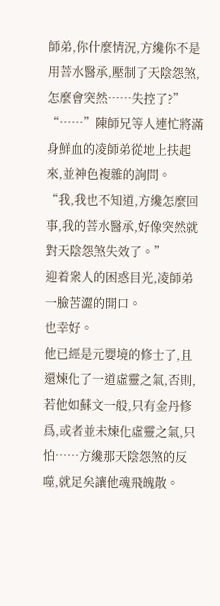師弟,你什麼情況,方纔你不是用菩水醫承,壓制了天陰怨煞,怎麼會突然……失控了?”
“……”陳師兄等人連忙將滿身鮮血的凌師弟從地上扶起來,並神色複雜的詢問。
“我,我也不知道,方纔怎麼回事,我的菩水醫承,好像突然就對天陰怨煞失效了。”
迎着衆人的困惑目光,凌師弟一臉苦澀的開口。
也幸好。
他已經是元嬰境的修士了,且還煉化了一道虛靈之氣,否則,若他如蘇文一般,只有金丹修爲,或者並未煉化虛靈之氣,只怕……方纔那天陰怨煞的反噬,就足矣讓他魂飛魄散。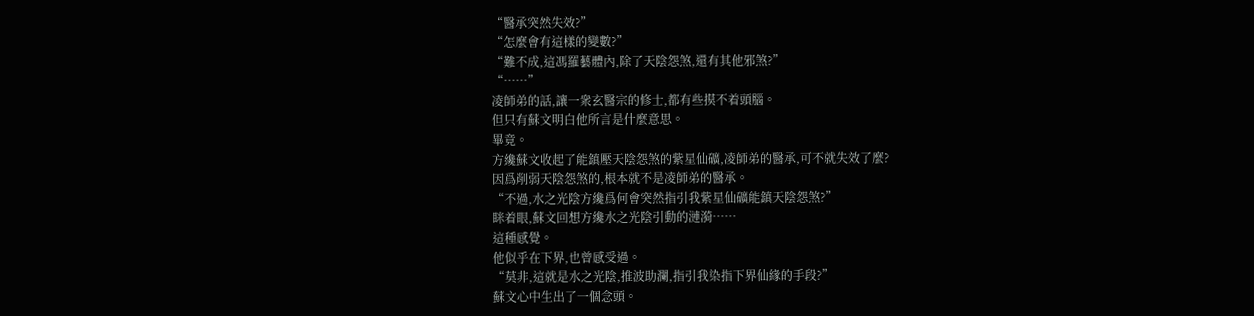“醫承突然失效?”
“怎麼會有這樣的變數?”
“難不成,這馮羅藝體內,除了天陰怨煞,還有其他邪煞?”
“……”
凌師弟的話,讓一衆玄醫宗的修士,都有些摸不着頭腦。
但只有蘇文明白他所言是什麼意思。
畢竟。
方纔蘇文收起了能鎮壓天陰怨煞的紫星仙礦,凌師弟的醫承,可不就失效了麼?
因爲削弱天陰怨煞的,根本就不是凌師弟的醫承。
“不過,水之光陰方纔爲何會突然指引我紫星仙礦能鎮天陰怨煞?”
眯着眼,蘇文回想方纔水之光陰引動的漣漪……
這種感覺。
他似乎在下界,也曾感受過。
“莫非,這就是水之光陰,推波助瀾,指引我染指下界仙緣的手段?”
蘇文心中生出了一個念頭。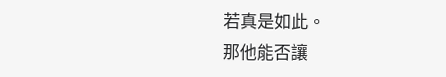若真是如此。
那他能否讓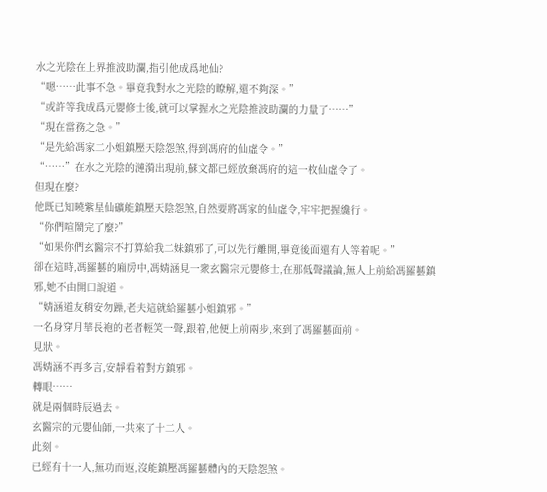水之光陰在上界推波助瀾,指引他成爲地仙?
“嗯……此事不急。畢竟我對水之光陰的瞭解,還不夠深。”
“或許等我成爲元嬰修士後,就可以掌握水之光陰推波助瀾的力量了……”
“現在當務之急。”
“是先給馮家二小姐鎮壓天陰怨煞,得到馮府的仙虛令。”
“……”在水之光陰的漣漪出現前,蘇文都已經放棄馮府的這一枚仙虛令了。
但現在麼?
他既已知曉紫星仙礦能鎮壓天陰怨煞,自然要將馮家的仙虛令,牢牢把握纔行。
“你們喧鬧完了麼?”
“如果你們玄醫宗不打算給我二妹鎮邪了,可以先行離開,畢竟後面還有人等着呢。”
卻在這時,馮羅藝的廂房中,馮婧涵見一衆玄醫宗元嬰修士,在那低聲議論,無人上前給馮羅藝鎮邪,她不由開口說道。
“婧涵道友稍安勿躁,老夫這就給羅藝小姐鎮邪。”
一名身穿月華長袍的老者輕笑一聲,跟着,他便上前兩步,來到了馮羅藝面前。
見狀。
馮婧涵不再多言,安靜看着對方鎮邪。
轉眼……
就是兩個時辰過去。
玄醫宗的元嬰仙師,一共來了十二人。
此刻。
已經有十一人,無功而返,沒能鎮壓馮羅藝體內的天陰怨煞。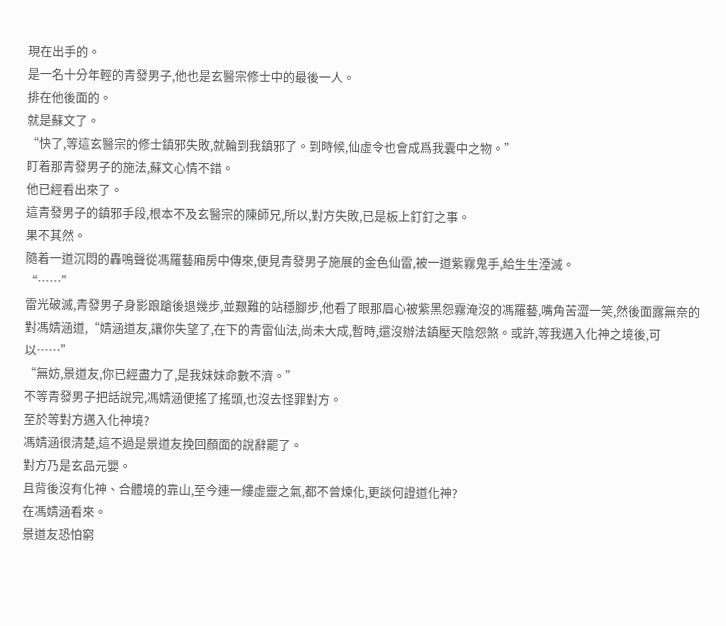現在出手的。
是一名十分年輕的青發男子,他也是玄醫宗修士中的最後一人。
排在他後面的。
就是蘇文了。
“快了,等這玄醫宗的修士鎮邪失敗,就輪到我鎮邪了。到時候,仙虛令也會成爲我囊中之物。”
盯着那青發男子的施法,蘇文心情不錯。
他已經看出來了。
這青發男子的鎮邪手段,根本不及玄醫宗的陳師兄,所以,對方失敗,已是板上釘釘之事。
果不其然。
隨着一道沉悶的轟鳴聲從馮羅藝廂房中傳來,便見青發男子施展的金色仙雷,被一道紫霧鬼手,給生生湮滅。
“……”
雷光破滅,青發男子身影踉蹌後退幾步,並艱難的站穩腳步,他看了眼那眉心被紫黑怨霧淹沒的馮羅藝,嘴角苦澀一笑,然後面露無奈的對馮婧涵道,“婧涵道友,讓你失望了,在下的青雷仙法,尚未大成,暫時,還沒辦法鎮壓天陰怨煞。或許,等我邁入化神之境後,可以……”
“無妨,景道友,你已經盡力了,是我妹妹命數不濟。”
不等青發男子把話說完,馮婧涵便搖了搖頭,也沒去怪罪對方。
至於等對方邁入化神境?
馮婧涵很清楚,這不過是景道友挽回顏面的說辭罷了。
對方乃是玄品元嬰。
且背後沒有化神、合體境的靠山,至今連一縷虛靈之氣,都不曾煉化,更談何證道化神?
在馮婧涵看來。
景道友恐怕窮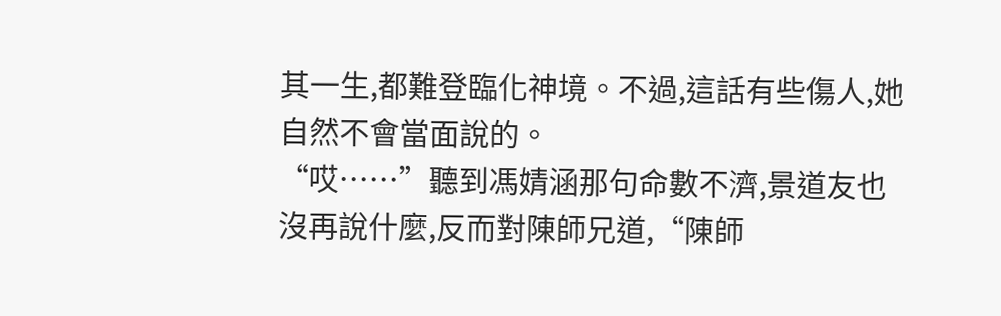其一生,都難登臨化神境。不過,這話有些傷人,她自然不會當面說的。
“哎……”聽到馮婧涵那句命數不濟,景道友也沒再說什麼,反而對陳師兄道,“陳師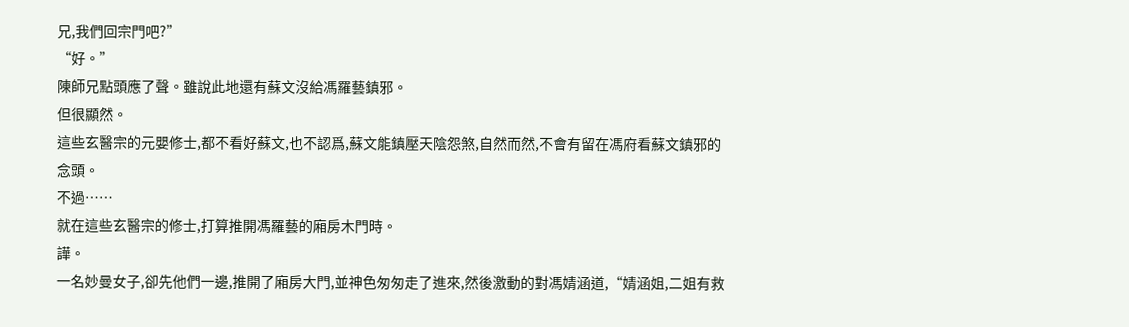兄,我們回宗門吧?”
“好。”
陳師兄點頭應了聲。雖說此地還有蘇文沒給馮羅藝鎮邪。
但很顯然。
這些玄醫宗的元嬰修士,都不看好蘇文,也不認爲,蘇文能鎮壓天陰怨煞,自然而然,不會有留在馮府看蘇文鎮邪的念頭。
不過……
就在這些玄醫宗的修士,打算推開馮羅藝的廂房木門時。
譁。
一名妙曼女子,卻先他們一邊,推開了廂房大門,並神色匆匆走了進來,然後激動的對馮婧涵道,“婧涵姐,二姐有救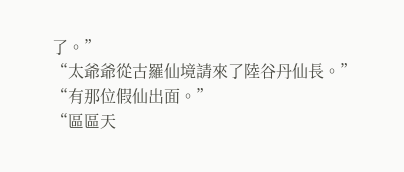了。”
“太爺爺從古羅仙境請來了陸谷丹仙長。”
“有那位假仙出面。”
“區區天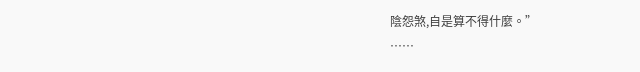陰怨煞,自是算不得什麼。”
……